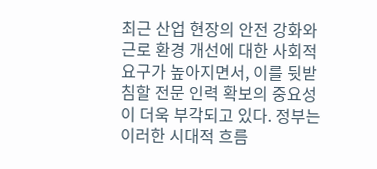최근 산업 현장의 안전 강화와 근로 환경 개선에 대한 사회적 요구가 높아지면서, 이를 뒷받침할 전문 인력 확보의 중요성이 더욱 부각되고 있다. 정부는 이러한 시대적 흐름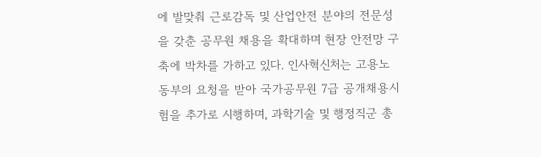에 발맞춰 근로감독 및 산업안전 분야의 전문성을 갖춘 공무원 채용을 확대하며 현장 안전망 구축에 박차를 가하고 있다. 인사혁신처는 고용노동부의 요청을 받아 국가공무원 7급 공개채용시험을 추가로 시행하며, 과학기술 및 행정직군 총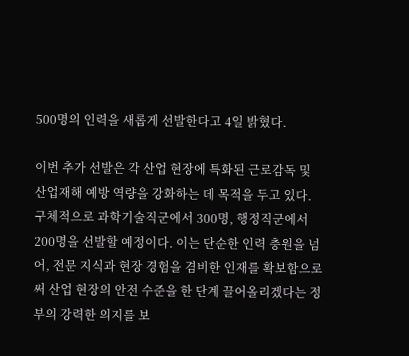500명의 인력을 새롭게 선발한다고 4일 밝혔다.

이번 추가 선발은 각 산업 현장에 특화된 근로감독 및 산업재해 예방 역량을 강화하는 데 목적을 두고 있다. 구체적으로 과학기술직군에서 300명, 행정직군에서 200명을 선발할 예정이다. 이는 단순한 인력 충원을 넘어, 전문 지식과 현장 경험을 겸비한 인재를 확보함으로써 산업 현장의 안전 수준을 한 단계 끌어올리겠다는 정부의 강력한 의지를 보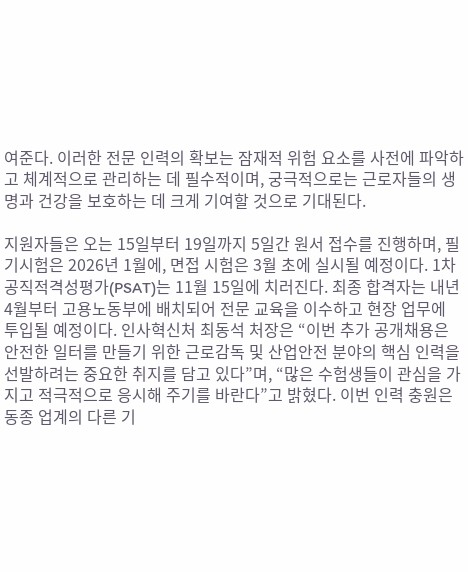여준다. 이러한 전문 인력의 확보는 잠재적 위험 요소를 사전에 파악하고 체계적으로 관리하는 데 필수적이며, 궁극적으로는 근로자들의 생명과 건강을 보호하는 데 크게 기여할 것으로 기대된다.

지원자들은 오는 15일부터 19일까지 5일간 원서 접수를 진행하며, 필기시험은 2026년 1월에, 면접 시험은 3월 초에 실시될 예정이다. 1차 공직적격성평가(PSAT)는 11월 15일에 치러진다. 최종 합격자는 내년 4월부터 고용노동부에 배치되어 전문 교육을 이수하고 현장 업무에 투입될 예정이다. 인사혁신처 최동석 처장은 “이번 추가 공개채용은 안전한 일터를 만들기 위한 근로감독 및 산업안전 분야의 핵심 인력을 선발하려는 중요한 취지를 담고 있다”며, “많은 수험생들이 관심을 가지고 적극적으로 응시해 주기를 바란다”고 밝혔다. 이번 인력 충원은 동종 업계의 다른 기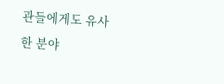관들에게도 유사한 분야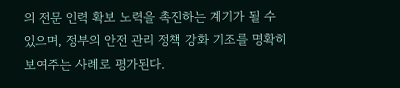의 전문 인력 확보 노력을 촉진하는 계기가 될 수 있으며, 정부의 안전 관리 정책 강화 기조를 명확히 보여주는 사례로 평가된다.